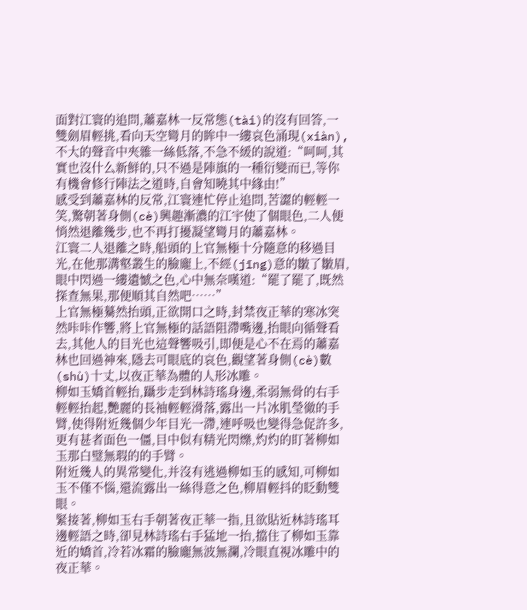面對江寰的追問,蕭嘉林一反常態(tài)的沒有回答,一雙劍眉輕挑,看向天空彎月的眸中一縷哀色涌現(xiàn),不大的聲音中夾雜一絲低落,不急不緩的說道:“呵呵,其實也沒什么新鮮的,只不過是陣旗的一種衍變而已,等你有機會修行陣法之道時,自會知曉其中緣由!”
感受到蕭嘉林的反常,江寰連忙停止追問,苦澀的輕輕一笑,驚朝著身側(cè)興趣漸濃的江宇使了個眼色,二人便悄然退離幾步,也不再打擾凝望彎月的蕭嘉林。
江寰二人退離之時,船頭的上官無極十分隨意的移過目光,在他那溝壑叢生的臉龐上,不經(jīng)意的皺了皺眉,眼中閃過一縷遺憾之色,心中無奈嘆道:“罷了罷了,既然探查無果,那便順其自然吧……”
上官無極驀然抬頭,正欲開口之時,封禁夜正華的寒冰突然咔咔作響,將上官無極的話語阻滯嘴邊,抬眼向循聲看去,其他人的目光也這聲響吸引,即便是心不在焉的蕭嘉林也回過神來,隱去可眼底的哀色,觀望著身側(cè)數(shù)十丈,以夜正華為體的人形冰雕。
柳如玉嬌首輕抬,躡步走到林詩瑤身邊,柔弱無骨的右手輕輕抬起,艷麗的長袖輕輕滑落,露出一片冰肌瑩徹的手臂,使得附近幾個少年目光一滯,連呼吸也變得急促許多,更有甚者面色一僵,目中似有精光閃爍,灼灼的盯著柳如玉那白璧無瑕的的手臂。
附近幾人的異常變化,并沒有逃過柳如玉的感知,可柳如玉不僅不惱,還流露出一絲得意之色,柳眉輕抖的眨動雙眼。
緊接著,柳如玉右手朝著夜正華一指,且欲貼近林詩瑤耳邊輕語之時,卻見林詩瑤右手猛地一抬,擋住了柳如玉靠近的嬌首,冷若冰霜的臉龐無波無瀾,冷眼直視冰雕中的夜正華。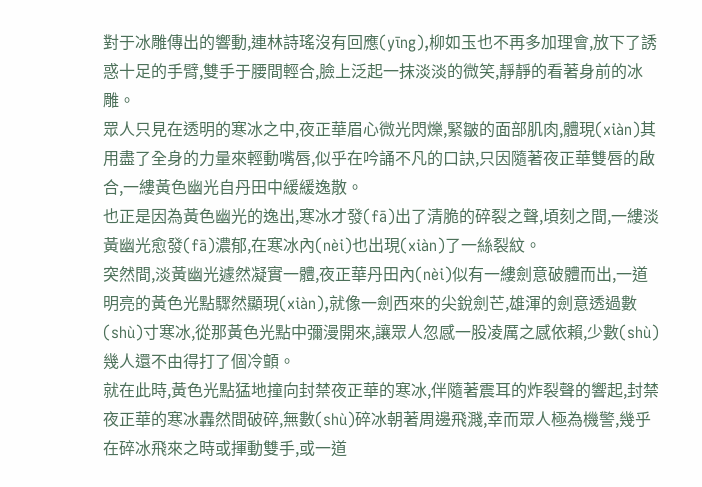對于冰雕傳出的響動,連林詩瑤沒有回應(yīng),柳如玉也不再多加理會,放下了誘惑十足的手臂,雙手于腰間輕合,臉上泛起一抹淡淡的微笑,靜靜的看著身前的冰雕。
眾人只見在透明的寒冰之中,夜正華眉心微光閃爍,緊皺的面部肌肉,體現(xiàn)其用盡了全身的力量來輕動嘴唇,似乎在吟誦不凡的口訣,只因隨著夜正華雙唇的啟合,一縷黃色幽光自丹田中緩緩逸散。
也正是因為黃色幽光的逸出,寒冰才發(fā)出了清脆的碎裂之聲,頃刻之間,一縷淡黃幽光愈發(fā)濃郁,在寒冰內(nèi)也出現(xiàn)了一絲裂紋。
突然間,淡黃幽光遽然凝實一體,夜正華丹田內(nèi)似有一縷劍意破體而出,一道明亮的黃色光點驟然顯現(xiàn),就像一劍西來的尖銳劍芒,雄渾的劍意透過數(shù)寸寒冰,從那黃色光點中彌漫開來,讓眾人忽感一股凌厲之感依賴,少數(shù)幾人還不由得打了個冷顫。
就在此時,黃色光點猛地撞向封禁夜正華的寒冰,伴隨著震耳的炸裂聲的響起,封禁夜正華的寒冰轟然間破碎,無數(shù)碎冰朝著周邊飛濺,幸而眾人極為機警,幾乎在碎冰飛來之時或揮動雙手,或一道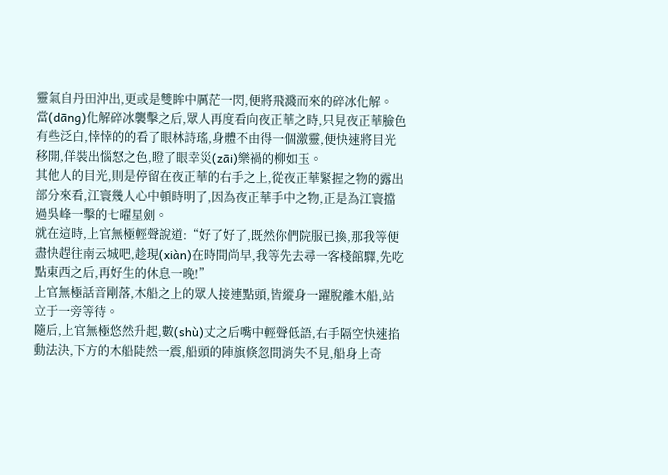靈氣自丹田沖出,更或是雙眸中厲茫一閃,便將飛濺而來的碎冰化解。
當(dāng)化解碎冰襲擊之后,眾人再度看向夜正華之時,只見夜正華臉色有些泛白,悻悻的的看了眼林詩瑤,身體不由得一個激靈,便快速將目光移開,佯裝出惱怒之色,瞪了眼幸災(zāi)樂禍的柳如玉。
其他人的目光,則是停留在夜正華的右手之上,從夜正華緊握之物的露出部分來看,江寰幾人心中頓時明了,因為夜正華手中之物,正是為江寰擋過吳峰一擊的七曜星劍。
就在這時,上官無極輕聲說道:“好了好了,既然你們院服已換,那我等便盡快趕往南云城吧,趁現(xiàn)在時間尚早,我等先去尋一客棧館驛,先吃點東西之后,再好生的休息一晚!”
上官無極話音剛落,木船之上的眾人接連點頭,皆縱身一躍脫離木船,站立于一旁等待。
隨后,上官無極悠然升起,數(shù)丈之后嘴中輕聲低語,右手隔空快速掐動法決,下方的木船陡然一震,船頭的陣旗倏忽間消失不見,船身上奇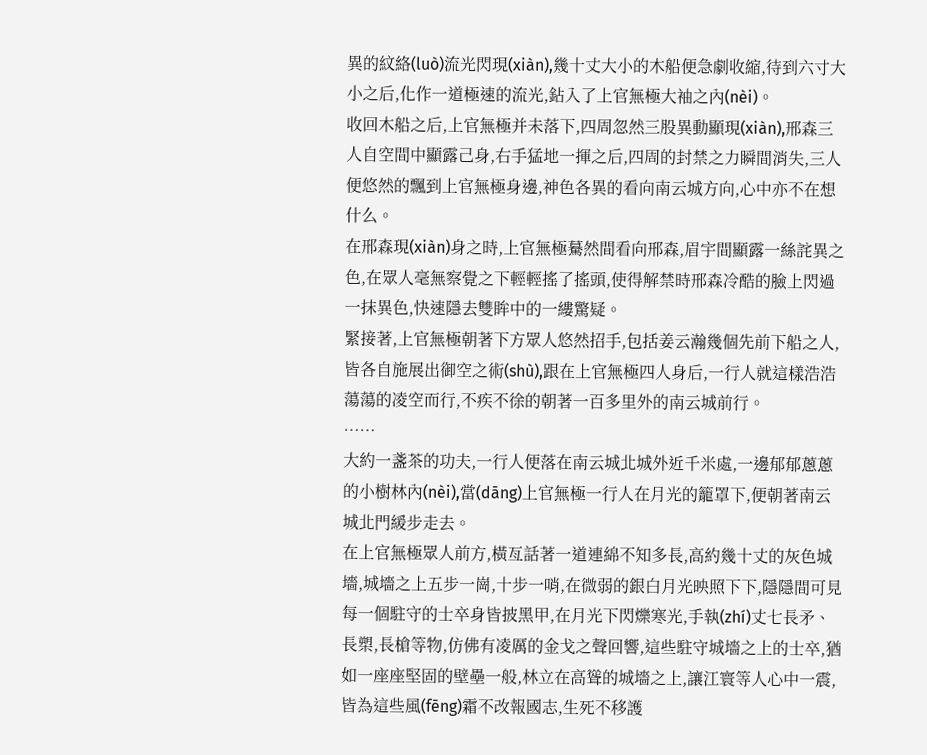異的紋絡(luò)流光閃現(xiàn),幾十丈大小的木船便急劇收縮,待到六寸大小之后,化作一道極速的流光,鉆入了上官無極大袖之內(nèi)。
收回木船之后,上官無極并未落下,四周忽然三股異動顯現(xiàn),邢森三人自空間中顯露己身,右手猛地一揮之后,四周的封禁之力瞬間消失,三人便悠然的飄到上官無極身邊,神色各異的看向南云城方向,心中亦不在想什么。
在邢森現(xiàn)身之時,上官無極驀然間看向邢森,眉宇間顯露一絲詫異之色,在眾人毫無察覺之下輕輕搖了搖頭,使得解禁時邢森冷酷的臉上閃過一抹異色,快速隱去雙眸中的一縷驚疑。
緊接著,上官無極朝著下方眾人悠然招手,包括姜云瀚幾個先前下船之人,皆各自施展出御空之術(shù),跟在上官無極四人身后,一行人就這樣浩浩蕩蕩的凌空而行,不疾不徐的朝著一百多里外的南云城前行。
……
大約一盞茶的功夫,一行人便落在南云城北城外近千米處,一邊郁郁蔥蔥的小樹林內(nèi),當(dāng)上官無極一行人在月光的籠罩下,便朝著南云城北門緩步走去。
在上官無極眾人前方,橫亙話著一道連綿不知多長,高約幾十丈的灰色城墻,城墻之上五步一崗,十步一哨,在微弱的銀白月光映照下下,隱隱間可見每一個駐守的士卒身皆披黑甲,在月光下閃爍寒光,手執(zhí)丈七長矛、長槊,長槍等物,仿佛有凌厲的金戈之聲回響,這些駐守城墻之上的士卒,猶如一座座堅固的壁壘一般,林立在高聳的城墻之上,讓江寰等人心中一震,皆為這些風(fēng)霜不改報國志,生死不移護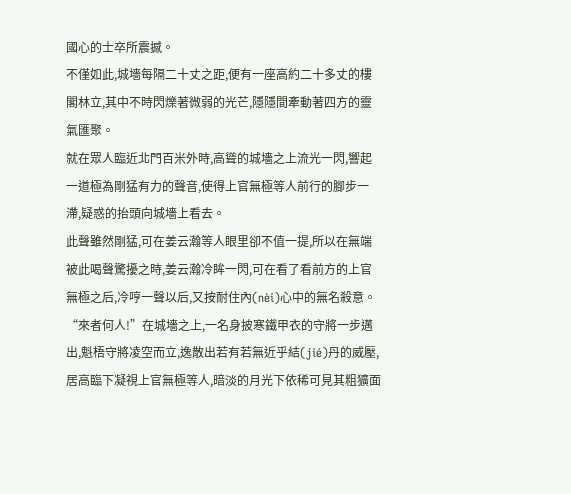國心的士卒所震撼。
不僅如此,城墻每隔二十丈之距,便有一座高約二十多丈的樓閣林立,其中不時閃爍著微弱的光芒,隱隱間牽動著四方的靈氣匯聚。
就在眾人臨近北門百米外時,高聳的城墻之上流光一閃,響起一道極為剛猛有力的聲音,使得上官無極等人前行的腳步一滯,疑惑的抬頭向城墻上看去。
此聲雖然剛猛,可在姜云瀚等人眼里卻不值一提,所以在無端被此喝聲驚擾之時,姜云瀚冷眸一閃,可在看了看前方的上官無極之后,冷哼一聲以后,又按耐住內(nèi)心中的無名殺意。
“來者何人!”在城墻之上,一名身披寒鐵甲衣的守將一步邁出,魁梧守將凌空而立,逸散出若有若無近乎結(jié)丹的威壓,居高臨下凝視上官無極等人,暗淡的月光下依稀可見其粗獷面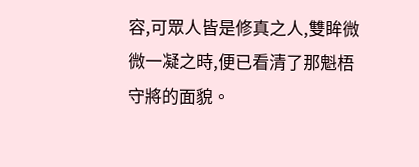容,可眾人皆是修真之人,雙眸微微一凝之時,便已看清了那魁梧守將的面貌。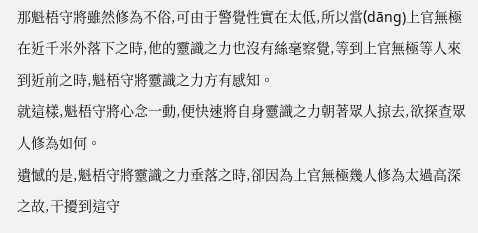那魁梧守將雖然修為不俗,可由于警覺性實在太低,所以當(dāng)上官無極在近千米外落下之時,他的靈識之力也沒有絲毫察覺,等到上官無極等人來到近前之時,魁梧守將靈識之力方有感知。
就這樣,魁梧守將心念一動,便快速將自身靈識之力朝著眾人掠去,欲探查眾人修為如何。
遺憾的是,魁梧守將靈識之力垂落之時,卻因為上官無極幾人修為太過高深之故,干擾到這守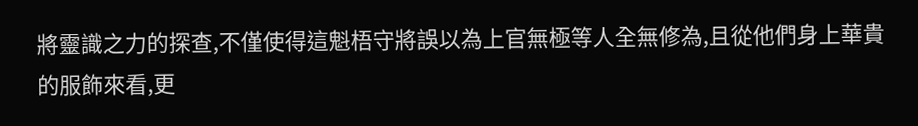將靈識之力的探查,不僅使得這魁梧守將誤以為上官無極等人全無修為,且從他們身上華貴的服飾來看,更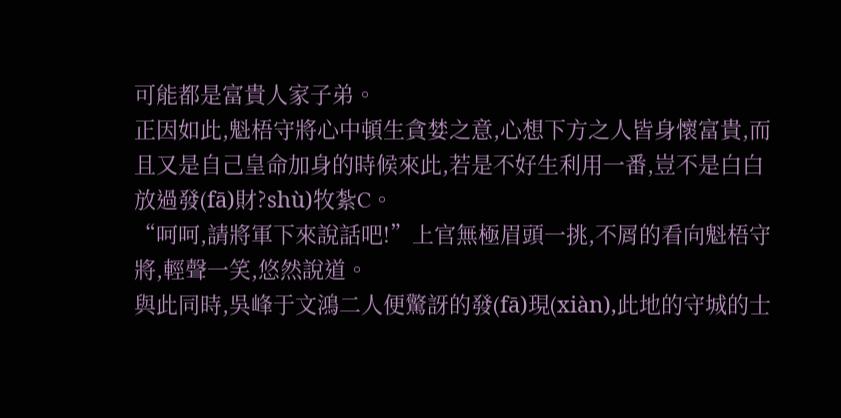可能都是富貴人家子弟。
正因如此,魁梧守將心中頓生貪婪之意,心想下方之人皆身懷富貴,而且又是自己皇命加身的時候來此,若是不好生利用一番,豈不是白白放過發(fā)財?shù)牧紮C。
“呵呵,請將軍下來說話吧!”上官無極眉頭一挑,不屑的看向魁梧守將,輕聲一笑,悠然說道。
與此同時,吳峰于文鴻二人便驚訝的發(fā)現(xiàn),此地的守城的士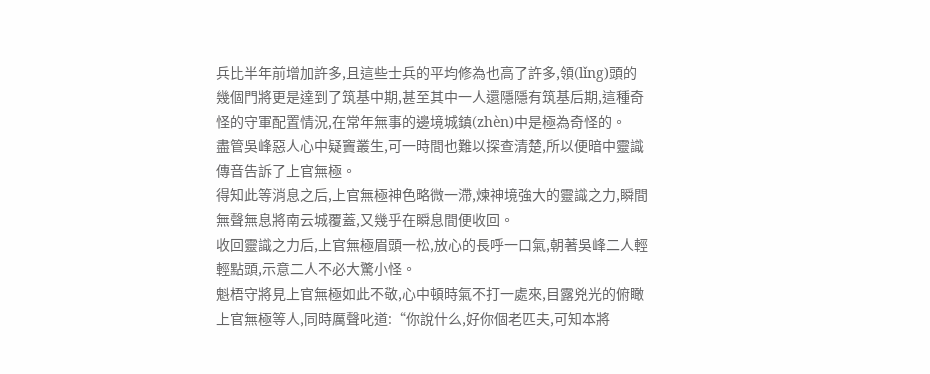兵比半年前增加許多,且這些士兵的平均修為也高了許多,領(lǐng)頭的幾個門將更是達到了筑基中期,甚至其中一人還隱隱有筑基后期,這種奇怪的守軍配置情況,在常年無事的邊境城鎮(zhèn)中是極為奇怪的。
盡管吳峰惡人心中疑竇叢生,可一時間也難以探查清楚,所以便暗中靈識傳音告訴了上官無極。
得知此等消息之后,上官無極神色略微一滯,煉神境強大的靈識之力,瞬間無聲無息將南云城覆蓋,又幾乎在瞬息間便收回。
收回靈識之力后,上官無極眉頭一松,放心的長呼一口氣,朝著吳峰二人輕輕點頭,示意二人不必大驚小怪。
魁梧守將見上官無極如此不敬,心中頓時氣不打一處來,目露兇光的俯瞰上官無極等人,同時厲聲叱道:“你說什么,好你個老匹夫,可知本將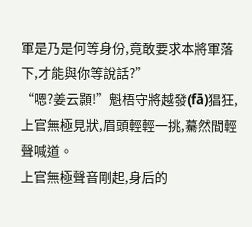軍是乃是何等身份,竟敢要求本將軍落下,才能與你等說話?”
“嗯?姜云顥!”魁梧守將越發(fā)猖狂,上官無極見狀,眉頭輕輕一挑,驀然間輕聲喊道。
上官無極聲音剛起,身后的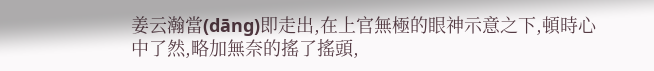姜云瀚當(dāng)即走出,在上官無極的眼神示意之下,頓時心中了然,略加無奈的搖了搖頭,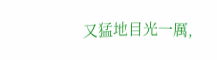又猛地目光一厲,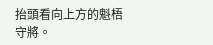抬頭看向上方的魁梧守將。